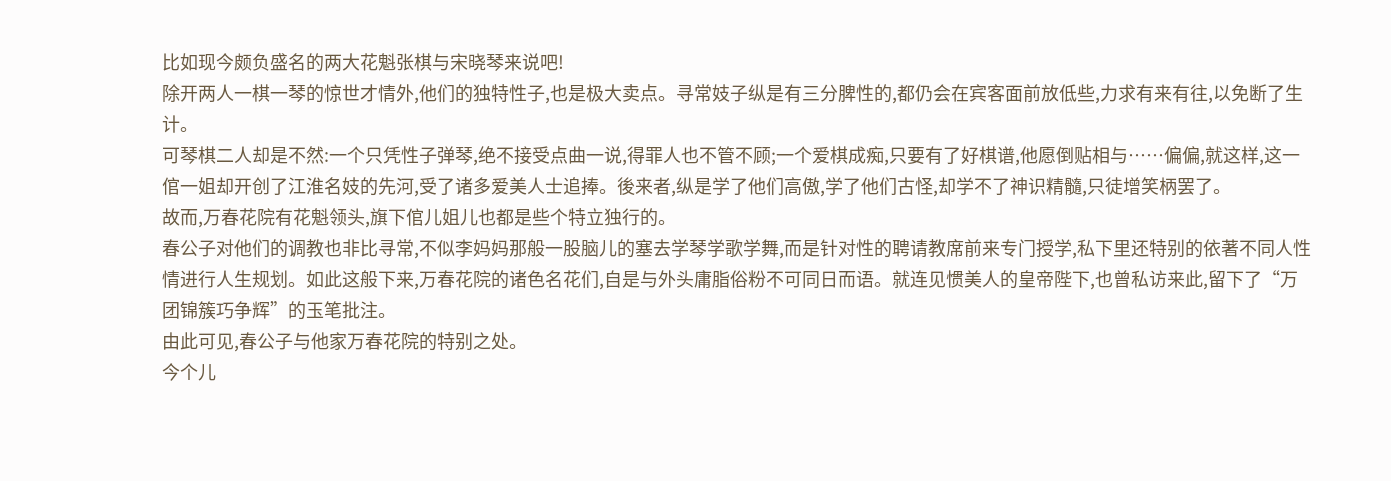比如现今颇负盛名的两大花魁张棋与宋晓琴来说吧!
除开两人一棋一琴的惊世才情外,他们的独特性子,也是极大卖点。寻常妓子纵是有三分脾性的,都仍会在宾客面前放低些,力求有来有往,以免断了生计。
可琴棋二人却是不然:一个只凭性子弹琴,绝不接受点曲一说,得罪人也不管不顾;一个爱棋成痴,只要有了好棋谱,他愿倒贴相与……偏偏,就这样,这一倌一姐却开创了江淮名妓的先河,受了诸多爱美人士追捧。後来者,纵是学了他们高傲,学了他们古怪,却学不了神识精髓,只徒增笑柄罢了。
故而,万春花院有花魁领头,旗下倌儿姐儿也都是些个特立独行的。
春公子对他们的调教也非比寻常,不似李妈妈那般一股脑儿的塞去学琴学歌学舞,而是针对性的聘请教席前来专门授学,私下里还特别的依著不同人性情进行人生规划。如此这般下来,万春花院的诸色名花们,自是与外头庸脂俗粉不可同日而语。就连见惯美人的皇帝陛下,也曾私访来此,留下了“万团锦簇巧争辉”的玉笔批注。
由此可见,春公子与他家万春花院的特别之处。
今个儿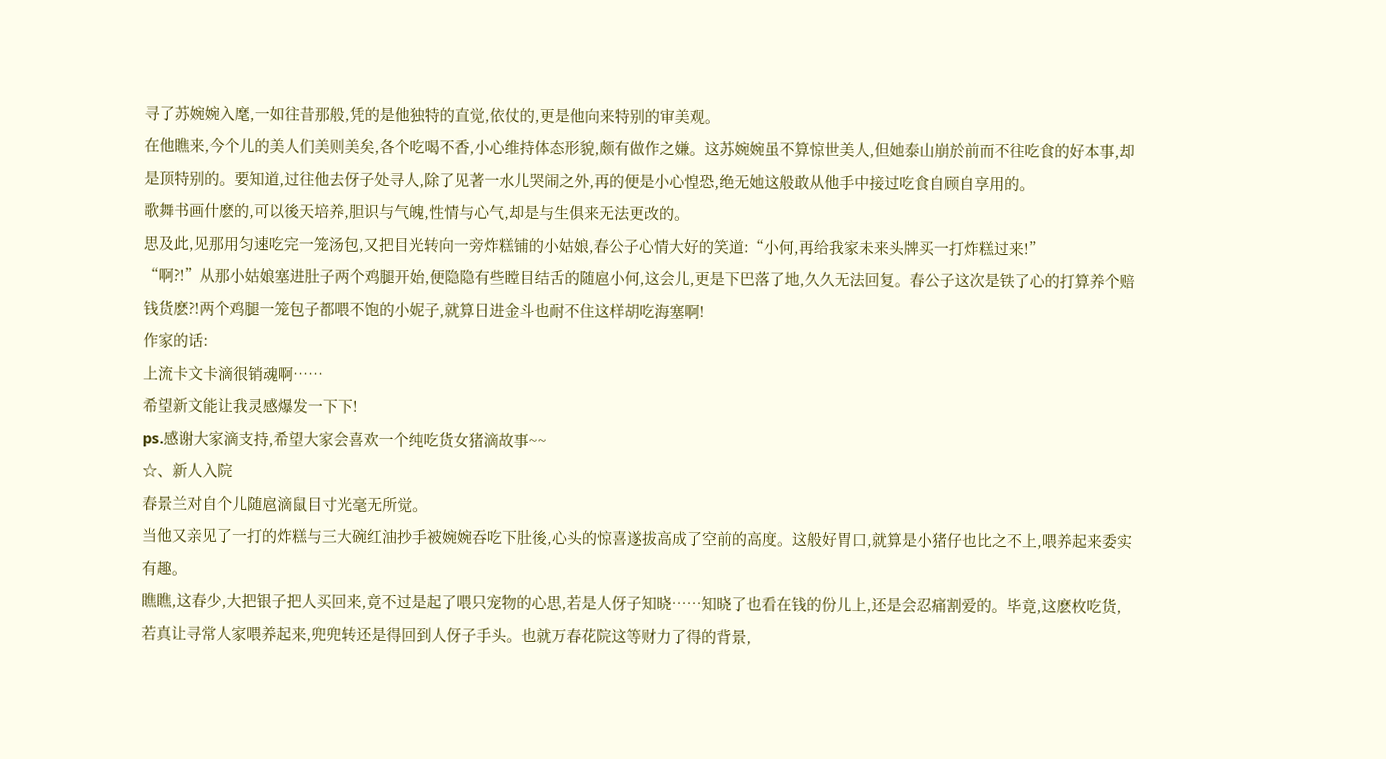寻了苏婉婉入麾,一如往昔那般,凭的是他独特的直觉,依仗的,更是他向来特别的审美观。
在他瞧来,今个儿的美人们美则美矣,各个吃喝不香,小心维持体态形貌,颇有做作之嫌。这苏婉婉虽不算惊世美人,但她泰山崩於前而不往吃食的好本事,却是顶特别的。要知道,过往他去伢子处寻人,除了见著一水儿哭闹之外,再的便是小心惶恐,绝无她这般敢从他手中接过吃食自顾自享用的。
歌舞书画什麽的,可以後天培养,胆识与气魄,性情与心气,却是与生俱来无法更改的。
思及此,见那用匀速吃完一笼汤包,又把目光转向一旁炸糕铺的小姑娘,春公子心情大好的笑道:“小何,再给我家未来头牌买一打炸糕过来!”
“啊?!”从那小姑娘塞进肚子两个鸡腿开始,便隐隐有些瞠目结舌的随扈小何,这会儿,更是下巴落了地,久久无法回复。春公子这次是铁了心的打算养个赔钱货麽?!两个鸡腿一笼包子都喂不饱的小妮子,就算日进金斗也耐不住这样胡吃海塞啊!
作家的话:
上流卡文卡滴很销魂啊……
希望新文能让我灵感爆发一下下!
ps.感谢大家滴支持,希望大家会喜欢一个纯吃货女猪滴故事~~
☆、新人入院
春景兰对自个儿随扈滴鼠目寸光毫无所觉。
当他又亲见了一打的炸糕与三大碗红油抄手被婉婉吞吃下肚後,心头的惊喜遂拔高成了空前的高度。这般好胃口,就算是小猪仔也比之不上,喂养起来委实有趣。
瞧瞧,这春少,大把银子把人买回来,竟不过是起了喂只宠物的心思,若是人伢子知晓……知晓了也看在钱的份儿上,还是会忍痛割爱的。毕竟,这麽枚吃货,若真让寻常人家喂养起来,兜兜转还是得回到人伢子手头。也就万春花院这等财力了得的背景,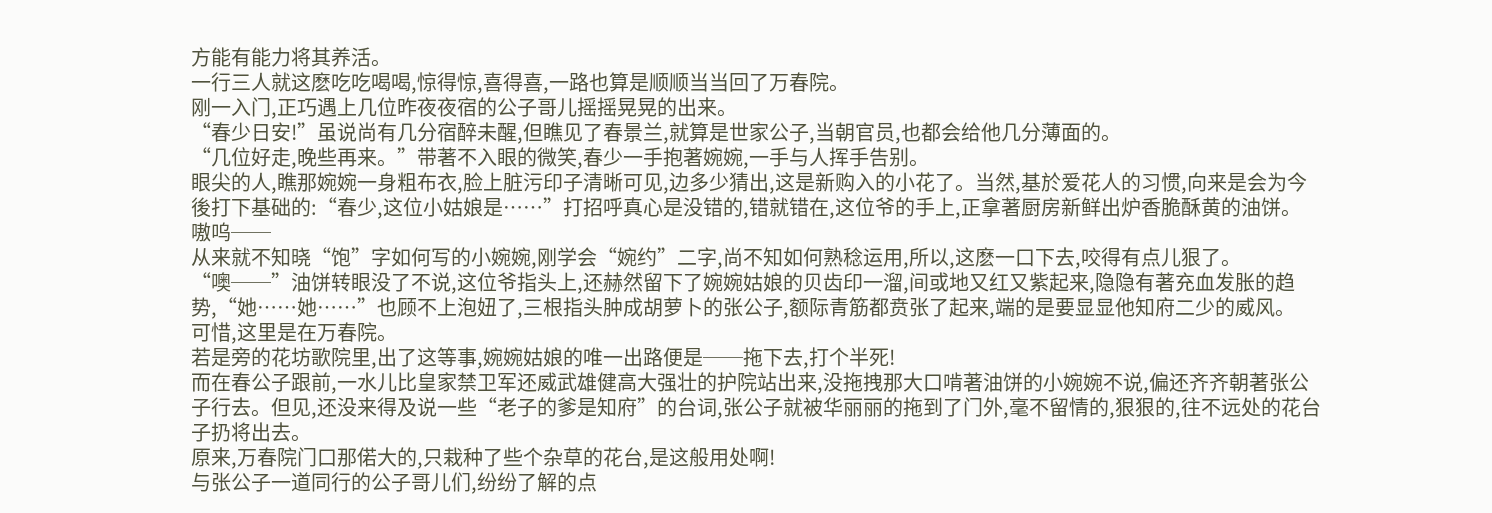方能有能力将其养活。
一行三人就这麽吃吃喝喝,惊得惊,喜得喜,一路也算是顺顺当当回了万春院。
刚一入门,正巧遇上几位昨夜夜宿的公子哥儿摇摇晃晃的出来。
“春少日安!”虽说尚有几分宿醉未醒,但瞧见了春景兰,就算是世家公子,当朝官员,也都会给他几分薄面的。
“几位好走,晚些再来。”带著不入眼的微笑,春少一手抱著婉婉,一手与人挥手告别。
眼尖的人,瞧那婉婉一身粗布衣,脸上脏污印子清晰可见,边多少猜出,这是新购入的小花了。当然,基於爱花人的习惯,向来是会为今後打下基础的:“春少,这位小姑娘是……”打招呼真心是没错的,错就错在,这位爷的手上,正拿著厨房新鲜出炉香脆酥黄的油饼。
嗷呜──
从来就不知晓“饱”字如何写的小婉婉,刚学会“婉约”二字,尚不知如何熟稔运用,所以,这麽一口下去,咬得有点儿狠了。
“噢──”油饼转眼没了不说,这位爷指头上,还赫然留下了婉婉姑娘的贝齿印一溜,间或地又红又紫起来,隐隐有著充血发胀的趋势,“她……她……”也顾不上泡妞了,三根指头肿成胡萝卜的张公子,额际青筋都贲张了起来,端的是要显显他知府二少的威风。
可惜,这里是在万春院。
若是旁的花坊歌院里,出了这等事,婉婉姑娘的唯一出路便是──拖下去,打个半死!
而在春公子跟前,一水儿比皇家禁卫军还威武雄健高大强壮的护院站出来,没拖拽那大口啃著油饼的小婉婉不说,偏还齐齐朝著张公子行去。但见,还没来得及说一些“老子的爹是知府”的台词,张公子就被华丽丽的拖到了门外,毫不留情的,狠狠的,往不远处的花台子扔将出去。
原来,万春院门口那偌大的,只栽种了些个杂草的花台,是这般用处啊!
与张公子一道同行的公子哥儿们,纷纷了解的点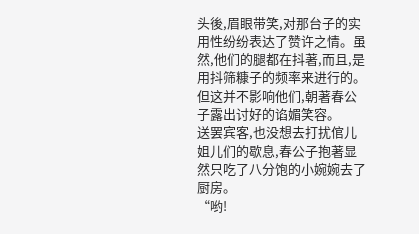头後,眉眼带笑,对那台子的实用性纷纷表达了赞许之情。虽然,他们的腿都在抖著,而且,是用抖筛糠子的频率来进行的。但这并不影响他们,朝著春公子露出讨好的谄媚笑容。
送罢宾客,也没想去打扰倌儿姐儿们的歇息,春公子抱著显然只吃了八分饱的小婉婉去了厨房。
“哟!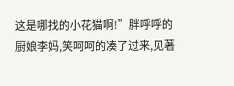这是哪找的小花猫啊!”胖呼呼的厨娘李妈,笑呵呵的凑了过来,见著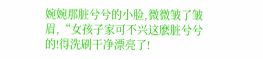婉婉那脏兮兮的小脸,微微皱了皱眉,“女孩子家可不兴这麽脏兮兮的!得洗刷干净漂亮了!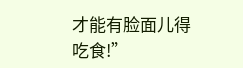才能有脸面儿得吃食!”